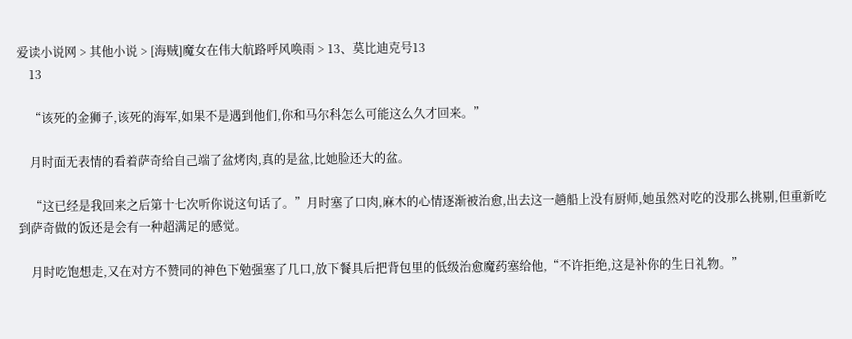爱读小说网 > 其他小说 > [海贼]魔女在伟大航路呼风唤雨 > 13、莫比迪克号13
    13

    “该死的金狮子,该死的海军,如果不是遇到他们,你和马尔科怎么可能这么久才回来。”

    月时面无表情的看着萨奇给自己端了盆烤肉,真的是盆,比她脸还大的盆。

    “这已经是我回来之后第十七次听你说这句话了。”月时塞了口肉,麻木的心情逐渐被治愈,出去这一趟船上没有厨师,她虽然对吃的没那么挑剔,但重新吃到萨奇做的饭还是会有一种超满足的感觉。

    月时吃饱想走,又在对方不赞同的神色下勉强塞了几口,放下餐具后把背包里的低级治愈魔药塞给他,“不许拒绝,这是补你的生日礼物。”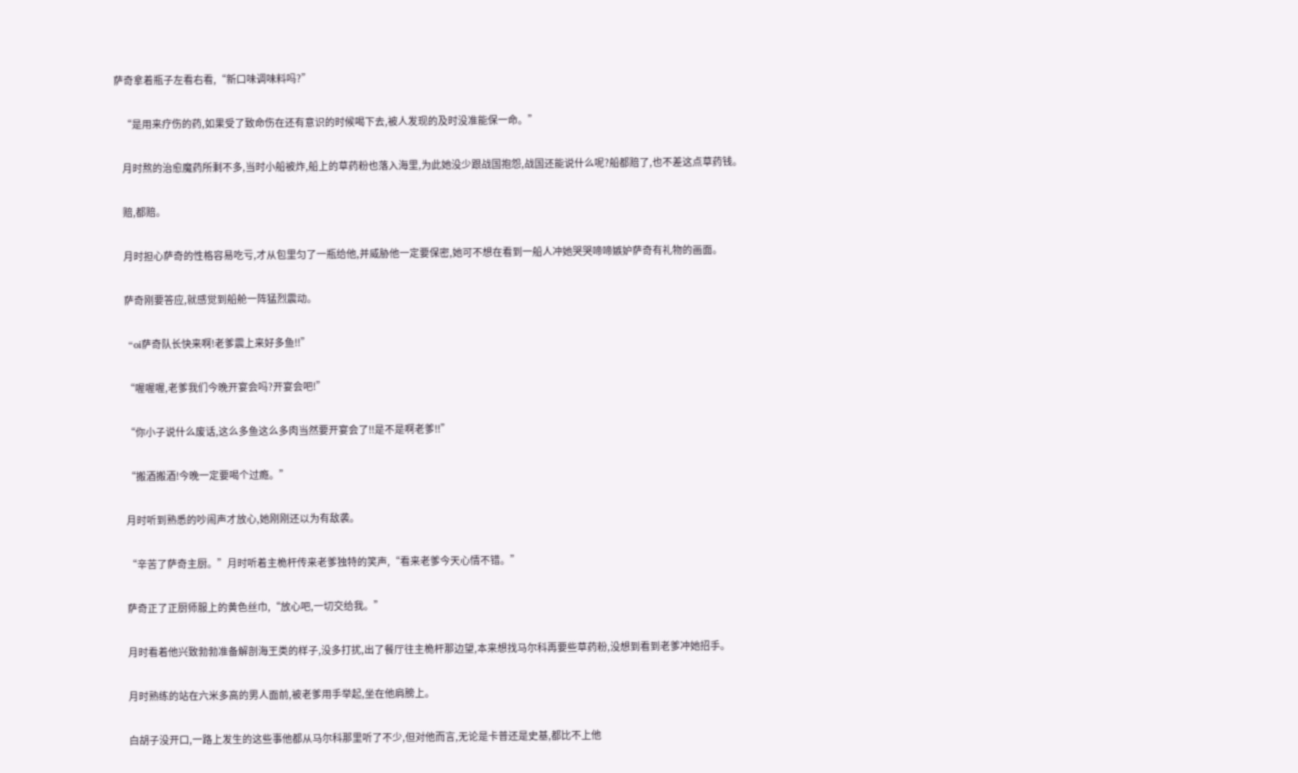萨奇拿着瓶子左看右看,“新口味调味料吗?”

    “是用来疗伤的药,如果受了致命伤在还有意识的时候喝下去,被人发现的及时没准能保一命。”

    月时熬的治愈魔药所剩不多,当时小船被炸,船上的草药粉也落入海里,为此她没少跟战国抱怨,战国还能说什么呢?船都赔了,也不差这点草药钱。

    赔,都赔。

    月时担心萨奇的性格容易吃亏,才从包里匀了一瓶给他,并威胁他一定要保密,她可不想在看到一船人冲她哭哭啼啼嫉妒萨奇有礼物的画面。

    萨奇刚要答应,就感觉到船舱一阵猛烈震动。

    “oi萨奇队长快来啊!老爹震上来好多鱼!!”

    “喔喔喔,老爹我们今晚开宴会吗?开宴会吧!”

    “你小子说什么废话,这么多鱼这么多肉当然要开宴会了!!是不是啊老爹!!”

    “搬酒搬酒!今晚一定要喝个过瘾。”

    月时听到熟悉的吵闹声才放心,她刚刚还以为有敌袭。

    “辛苦了萨奇主厨。”月时听着主桅杆传来老爹独特的笑声,“看来老爹今天心情不错。”

    萨奇正了正厨师服上的黄色丝巾,“放心吧,一切交给我。”

    月时看着他兴致勃勃准备解剖海王类的样子,没多打扰,出了餐厅往主桅杆那边望,本来想找马尔科再要些草药粉,没想到看到老爹冲她招手。

    月时熟练的站在六米多高的男人面前,被老爹用手举起,坐在他肩膀上。

    白胡子没开口,一路上发生的这些事他都从马尔科那里听了不少,但对他而言,无论是卡普还是史基,都比不上他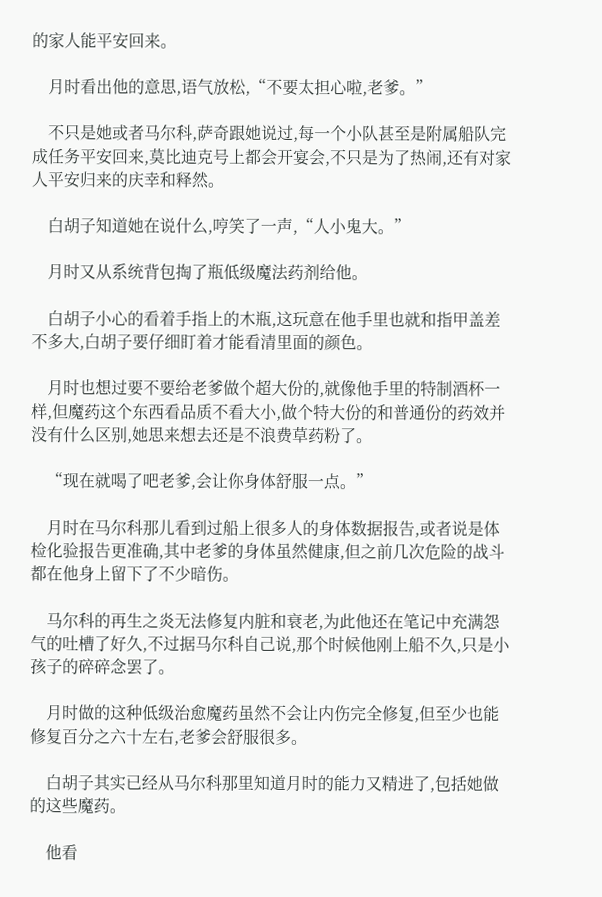的家人能平安回来。

    月时看出他的意思,语气放松,“不要太担心啦,老爹。”

    不只是她或者马尔科,萨奇跟她说过,每一个小队甚至是附属船队完成任务平安回来,莫比迪克号上都会开宴会,不只是为了热闹,还有对家人平安归来的庆幸和释然。

    白胡子知道她在说什么,哼笑了一声,“人小鬼大。”

    月时又从系统背包掏了瓶低级魔法药剂给他。

    白胡子小心的看着手指上的木瓶,这玩意在他手里也就和指甲盖差不多大,白胡子要仔细盯着才能看清里面的颜色。

    月时也想过要不要给老爹做个超大份的,就像他手里的特制酒杯一样,但魔药这个东西看品质不看大小,做个特大份的和普通份的药效并没有什么区别,她思来想去还是不浪费草药粉了。

    “现在就喝了吧老爹,会让你身体舒服一点。”

    月时在马尔科那儿看到过船上很多人的身体数据报告,或者说是体检化验报告更准确,其中老爹的身体虽然健康,但之前几次危险的战斗都在他身上留下了不少暗伤。

    马尔科的再生之炎无法修复内脏和衰老,为此他还在笔记中充满怨气的吐槽了好久,不过据马尔科自己说,那个时候他刚上船不久,只是小孩子的碎碎念罢了。

    月时做的这种低级治愈魔药虽然不会让内伤完全修复,但至少也能修复百分之六十左右,老爹会舒服很多。

    白胡子其实已经从马尔科那里知道月时的能力又精进了,包括她做的这些魔药。

    他看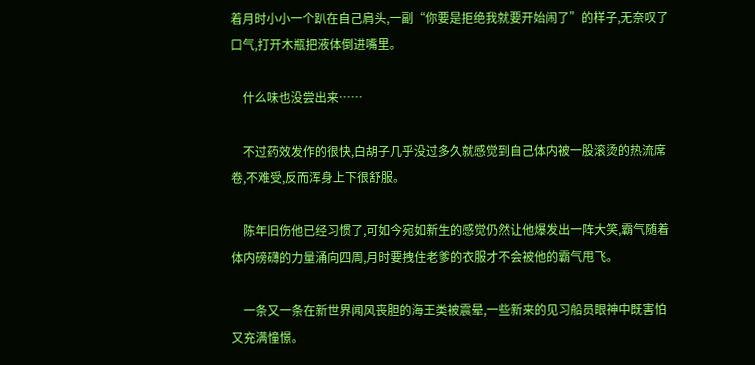着月时小小一个趴在自己肩头,一副“你要是拒绝我就要开始闹了”的样子,无奈叹了口气,打开木瓶把液体倒进嘴里。

    什么味也没尝出来……

    不过药效发作的很快,白胡子几乎没过多久就感觉到自己体内被一股滚烫的热流席卷,不难受,反而浑身上下很舒服。

    陈年旧伤他已经习惯了,可如今宛如新生的感觉仍然让他爆发出一阵大笑,霸气随着体内磅礴的力量涌向四周,月时要拽住老爹的衣服才不会被他的霸气甩飞。

    一条又一条在新世界闻风丧胆的海王类被震晕,一些新来的见习船员眼神中既害怕又充满憧憬。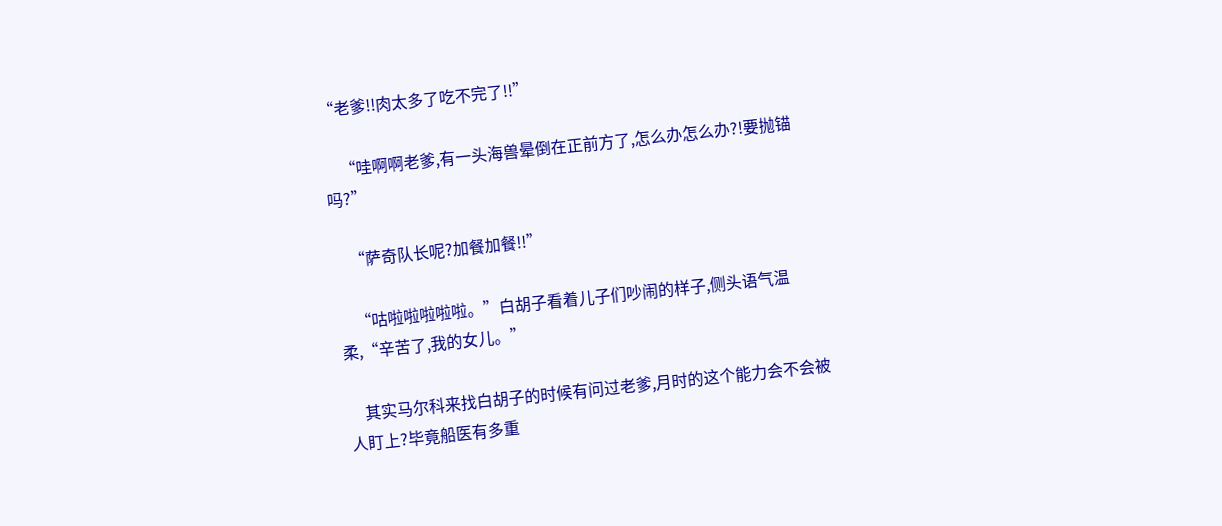“老爹!!肉太多了吃不完了!!”

    “哇啊啊老爹,有一头海兽晕倒在正前方了,怎么办怎么办?!要抛锚吗?”

    “萨奇队长呢?加餐加餐!!”

    “咕啦啦啦啦啦。”白胡子看着儿子们吵闹的样子,侧头语气温柔,“辛苦了,我的女儿。”

    其实马尔科来找白胡子的时候有问过老爹,月时的这个能力会不会被人盯上?毕竟船医有多重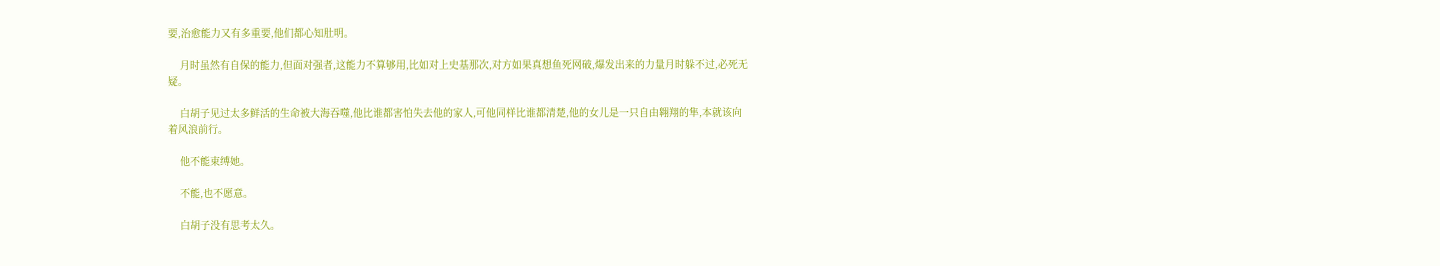要,治愈能力又有多重要,他们都心知肚明。

    月时虽然有自保的能力,但面对强者,这能力不算够用,比如对上史基那次,对方如果真想鱼死网破,爆发出来的力量月时躲不过,必死无疑。

    白胡子见过太多鲜活的生命被大海吞噬,他比谁都害怕失去他的家人,可他同样比谁都清楚,他的女儿是一只自由翱翔的隼,本就该向着风浪前行。

    他不能束缚她。

    不能,也不愿意。

    白胡子没有思考太久。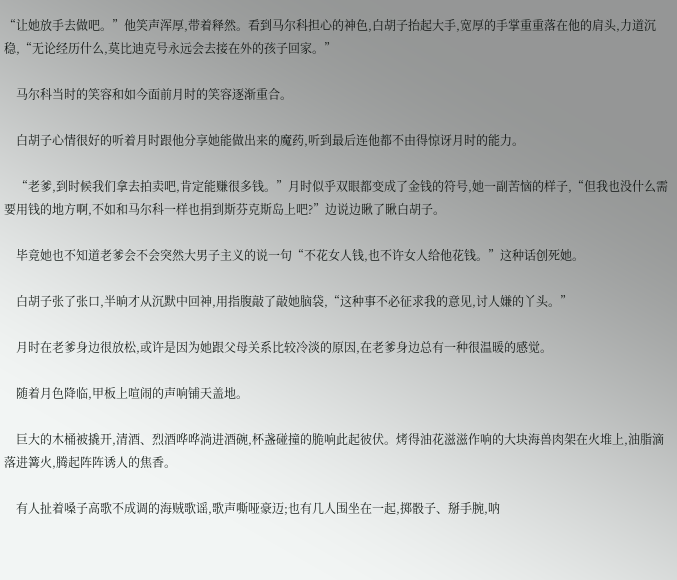“让她放手去做吧。”他笑声浑厚,带着释然。看到马尔科担心的神色,白胡子抬起大手,宽厚的手掌重重落在他的肩头,力道沉稳,“无论经历什么,莫比迪克号永远会去接在外的孩子回家。”

    马尔科当时的笑容和如今面前月时的笑容逐渐重合。

    白胡子心情很好的听着月时跟他分享她能做出来的魔药,听到最后连他都不由得惊讶月时的能力。

    “老爹,到时候我们拿去拍卖吧,肯定能赚很多钱。”月时似乎双眼都变成了金钱的符号,她一副苦恼的样子,“但我也没什么需要用钱的地方啊,不如和马尔科一样也捐到斯芬克斯岛上吧?”边说边瞅了瞅白胡子。

    毕竟她也不知道老爹会不会突然大男子主义的说一句“不花女人钱,也不许女人给他花钱。”这种话创死她。

    白胡子张了张口,半晌才从沉默中回神,用指腹敲了敲她脑袋,“这种事不必征求我的意见,讨人嫌的丫头。”

    月时在老爹身边很放松,或许是因为她跟父母关系比较冷淡的原因,在老爹身边总有一种很温暖的感觉。

    随着月色降临,甲板上喧闹的声响铺天盖地。

    巨大的木桶被撬开,清酒、烈酒哗哗淌进酒碗,杯盏碰撞的脆响此起彼伏。烤得油花滋滋作响的大块海兽肉架在火堆上,油脂滴落进篝火,腾起阵阵诱人的焦香。

    有人扯着嗓子高歌不成调的海贼歌谣,歌声嘶哑豪迈;也有几人围坐在一起,掷骰子、掰手腕,呐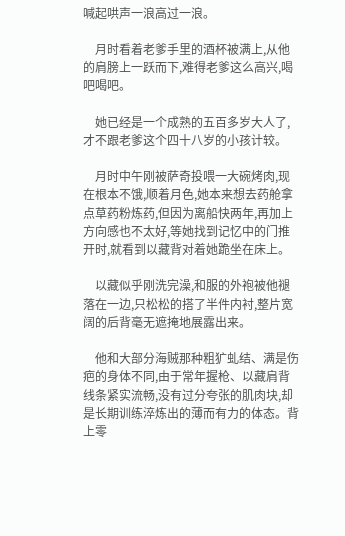喊起哄声一浪高过一浪。

    月时看着老爹手里的酒杯被满上,从他的肩膀上一跃而下,难得老爹这么高兴,喝吧喝吧。

    她已经是一个成熟的五百多岁大人了,才不跟老爹这个四十八岁的小孩计较。

    月时中午刚被萨奇投喂一大碗烤肉,现在根本不饿,顺着月色,她本来想去药舱拿点草药粉炼药,但因为离船快两年,再加上方向感也不太好,等她找到记忆中的门推开时,就看到以藏背对着她跪坐在床上。

    以藏似乎刚洗完澡,和服的外袍被他褪落在一边,只松松的搭了半件内衬,整片宽阔的后背毫无遮掩地展露出来。

    他和大部分海贼那种粗犷虬结、满是伤疤的身体不同,由于常年握枪、以藏肩背线条紧实流畅,没有过分夸张的肌肉块,却是长期训练淬炼出的薄而有力的体态。背上零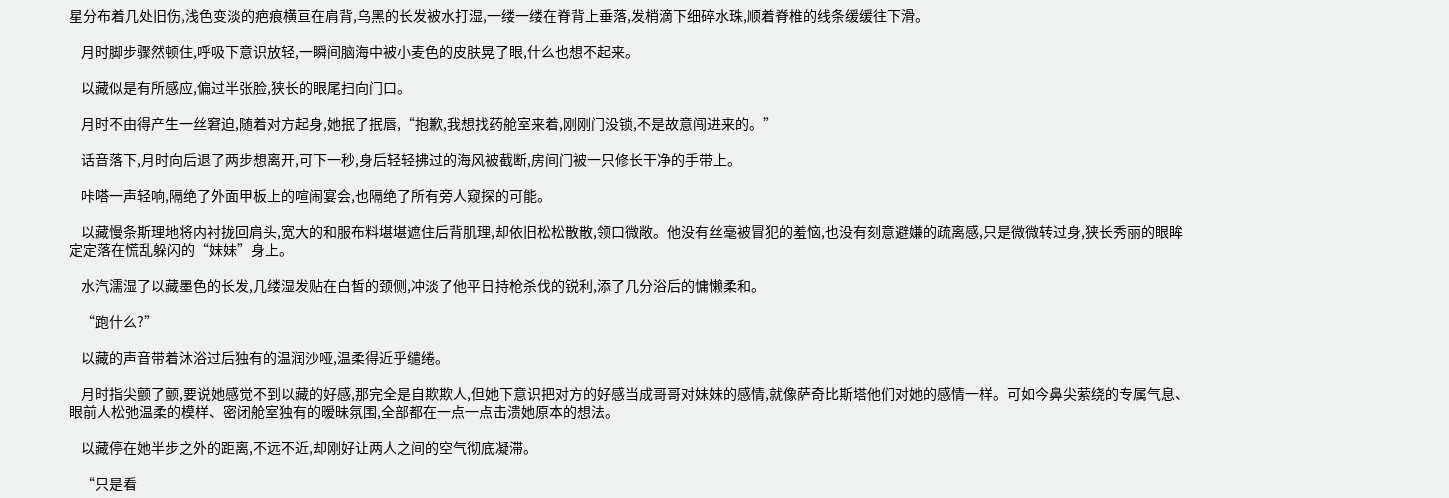星分布着几处旧伤,浅色变淡的疤痕横亘在肩背,乌黑的长发被水打湿,一缕一缕在脊背上垂落,发梢滴下细碎水珠,顺着脊椎的线条缓缓往下滑。

    月时脚步骤然顿住,呼吸下意识放轻,一瞬间脑海中被小麦色的皮肤晃了眼,什么也想不起来。

    以藏似是有所感应,偏过半张脸,狭长的眼尾扫向门口。

    月时不由得产生一丝窘迫,随着对方起身,她抿了抿唇,“抱歉,我想找药舱室来着,刚刚门没锁,不是故意闯进来的。”

    话音落下,月时向后退了两步想离开,可下一秒,身后轻轻拂过的海风被截断,房间门被一只修长干净的手带上。

    咔嗒一声轻响,隔绝了外面甲板上的喧闹宴会,也隔绝了所有旁人窥探的可能。

    以藏慢条斯理地将内衬拢回肩头,宽大的和服布料堪堪遮住后背肌理,却依旧松松散散,领口微敞。他没有丝毫被冒犯的羞恼,也没有刻意避嫌的疏离感,只是微微转过身,狭长秀丽的眼眸定定落在慌乱躲闪的“妹妹”身上。

    水汽濡湿了以藏墨色的长发,几缕湿发贴在白皙的颈侧,冲淡了他平日持枪杀伐的锐利,添了几分浴后的慵懒柔和。

    “跑什么?”

    以藏的声音带着沐浴过后独有的温润沙哑,温柔得近乎缱绻。

    月时指尖颤了颤,要说她感觉不到以藏的好感,那完全是自欺欺人,但她下意识把对方的好感当成哥哥对妹妹的感情,就像萨奇比斯塔他们对她的感情一样。可如今鼻尖萦绕的专属气息、眼前人松弛温柔的模样、密闭舱室独有的暧昧氛围,全部都在一点一点击溃她原本的想法。

    以藏停在她半步之外的距离,不远不近,却刚好让两人之间的空气彻底凝滞。

    “只是看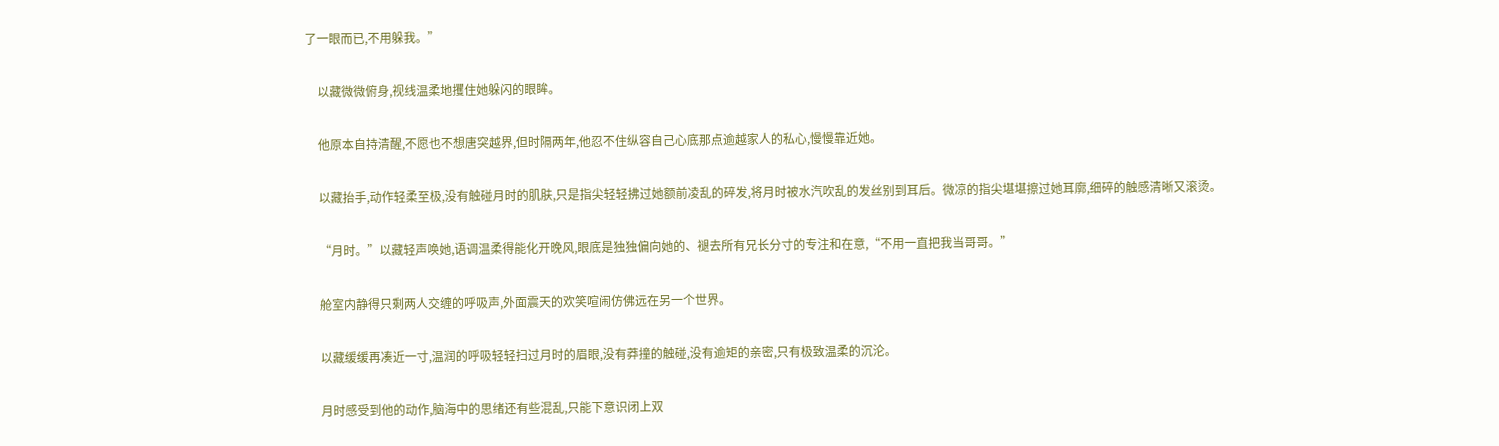了一眼而已,不用躲我。”

    以藏微微俯身,视线温柔地攫住她躲闪的眼眸。

    他原本自持清醒,不愿也不想唐突越界,但时隔两年,他忍不住纵容自己心底那点逾越家人的私心,慢慢靠近她。

    以藏抬手,动作轻柔至极,没有触碰月时的肌肤,只是指尖轻轻拂过她额前凌乱的碎发,将月时被水汽吹乱的发丝别到耳后。微凉的指尖堪堪擦过她耳廓,细碎的触感清晰又滚烫。

    “月时。”以藏轻声唤她,语调温柔得能化开晚风,眼底是独独偏向她的、褪去所有兄长分寸的专注和在意,“不用一直把我当哥哥。”

    舱室内静得只剩两人交缠的呼吸声,外面震天的欢笑喧闹仿佛远在另一个世界。

    以藏缓缓再凑近一寸,温润的呼吸轻轻扫过月时的眉眼,没有莽撞的触碰,没有逾矩的亲密,只有极致温柔的沉沦。

    月时感受到他的动作,脑海中的思绪还有些混乱,只能下意识闭上双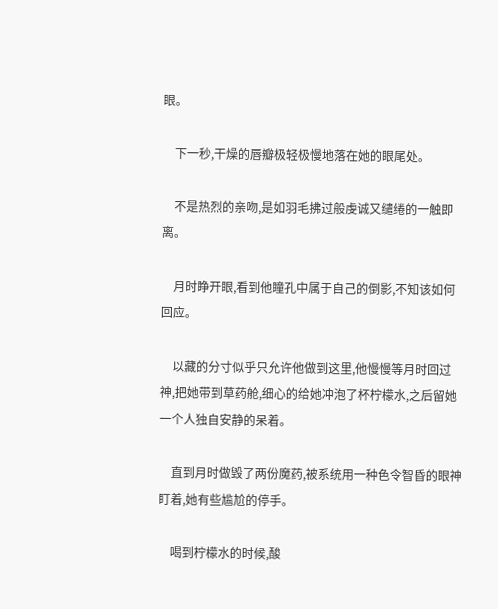眼。

    下一秒,干燥的唇瓣极轻极慢地落在她的眼尾处。

    不是热烈的亲吻,是如羽毛拂过般虔诚又缱绻的一触即离。

    月时睁开眼,看到他瞳孔中属于自己的倒影,不知该如何回应。

    以藏的分寸似乎只允许他做到这里,他慢慢等月时回过神,把她带到草药舱,细心的给她冲泡了杯柠檬水,之后留她一个人独自安静的呆着。

    直到月时做毁了两份魔药,被系统用一种色令智昏的眼神盯着,她有些尴尬的停手。

    喝到柠檬水的时候,酸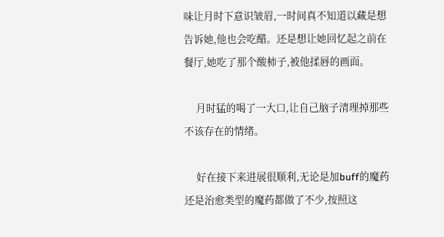味让月时下意识皱眉,一时间真不知道以藏是想告诉她,他也会吃醋。还是想让她回忆起之前在餐厅,她吃了那个酸柿子,被他揉唇的画面。

    月时猛的喝了一大口,让自己脑子清理掉那些不该存在的情绪。

    好在接下来进展很顺利,无论是加buff的魔药还是治愈类型的魔药都做了不少,按照这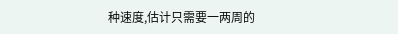种速度,估计只需要一两周的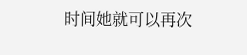时间她就可以再次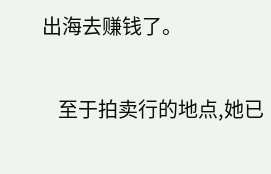出海去赚钱了。

    至于拍卖行的地点,她已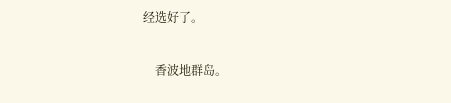经选好了。

    香波地群岛。